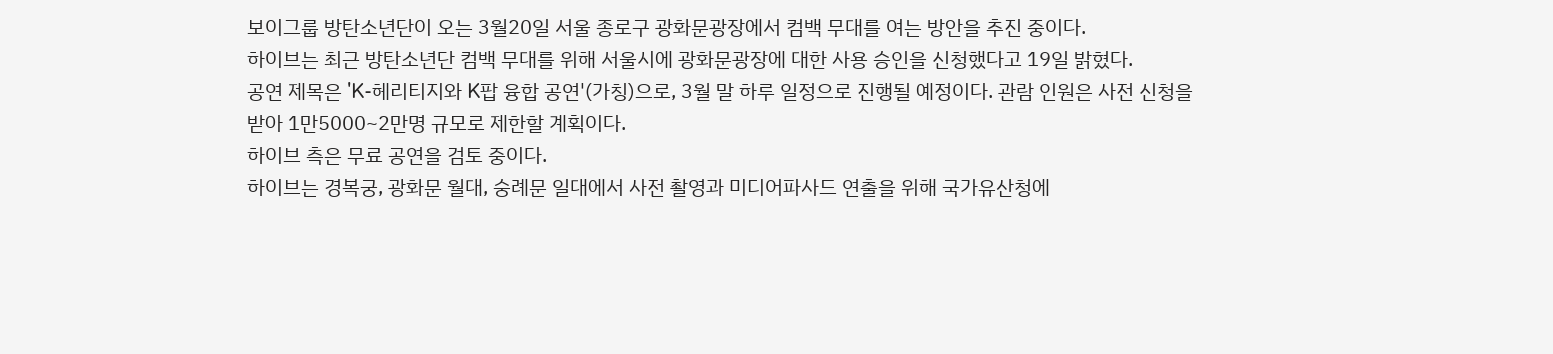보이그룹 방탄소년단이 오는 3월20일 서울 종로구 광화문광장에서 컴백 무대를 여는 방안을 추진 중이다.
하이브는 최근 방탄소년단 컴백 무대를 위해 서울시에 광화문광장에 대한 사용 승인을 신청했다고 19일 밝혔다.
공연 제목은 'K-헤리티지와 K팝 융합 공연'(가칭)으로, 3월 말 하루 일정으로 진행될 예정이다. 관람 인원은 사전 신청을 받아 1만5000~2만명 규모로 제한할 계획이다.
하이브 측은 무료 공연을 검토 중이다.
하이브는 경복궁, 광화문 월대, 숭례문 일대에서 사전 촬영과 미디어파사드 연출을 위해 국가유산청에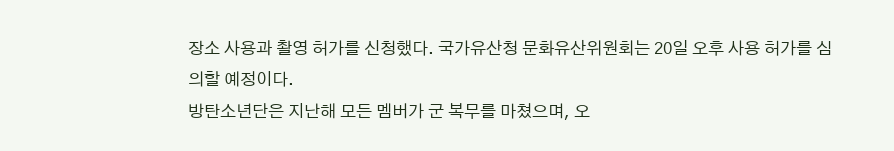장소 사용과 촬영 허가를 신청했다. 국가유산청 문화유산위원회는 20일 오후 사용 허가를 심의할 예정이다.
방탄소년단은 지난해 모든 멤버가 군 복무를 마쳤으며, 오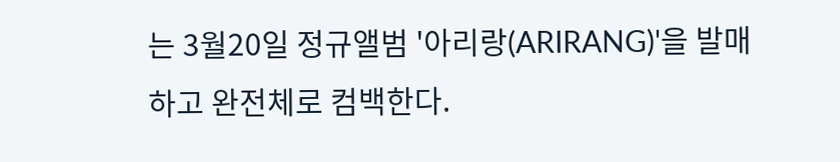는 3월20일 정규앨범 '아리랑(ARIRANG)'을 발매하고 완전체로 컴백한다.